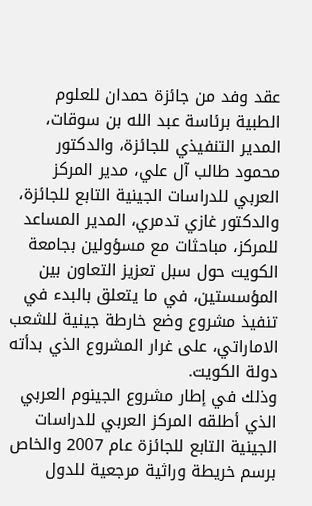عقد وفد من جائزة حمدان للعلوم الطبية برئاسة عبد الله بن سوقات، المدير التنفيذي للجائزة، والدكتور محمود طالب آل علي، مدير المركز العربي للدراسات الجينية التابع للجائزة، والدكتور غازي تدمري، المدير المساعد للمركز، مباحثات مع مسؤولين بجامعة الكويت حول سبل تعزيز التعاون بين المؤسستين، في ما يتعلق بالبدء في تنفيذ مشروع وضع خارطة جينية للشعب الاماراتي، على غرار المشروع الذي بدأته دولة الكويت.
وذلك في إطار مشروع الجينوم العربي الذي أطلقه المركز العربي للدراسات الجينية التابع للجائزة عام 2007 والخاص برسم خريطة وراثية مرجعية للدول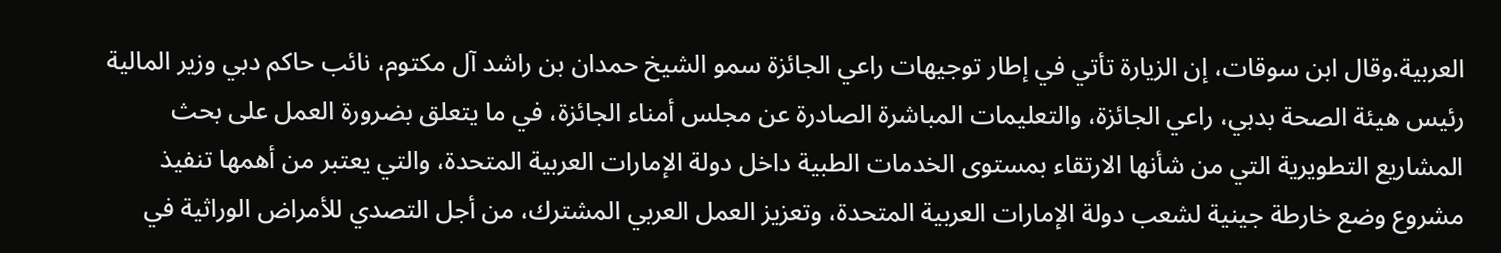العربية.وقال ابن سوقات، إن الزيارة تأتي في إطار توجيهات راعي الجائزة سمو الشيخ حمدان بن راشد آل مكتوم، نائب حاكم دبي وزير المالية رئيس هيئة الصحة بدبي، راعي الجائزة، والتعليمات المباشرة الصادرة عن مجلس أمناء الجائزة، في ما يتعلق بضرورة العمل على بحث المشاريع التطويرية التي من شأنها الارتقاء بمستوى الخدمات الطبية داخل دولة الإمارات العربية المتحدة، والتي يعتبر من أهمها تنفيذ مشروع وضع خارطة جينية لشعب دولة الإمارات العربية المتحدة، وتعزيز العمل العربي المشترك، من أجل التصدي للأمراض الوراثية في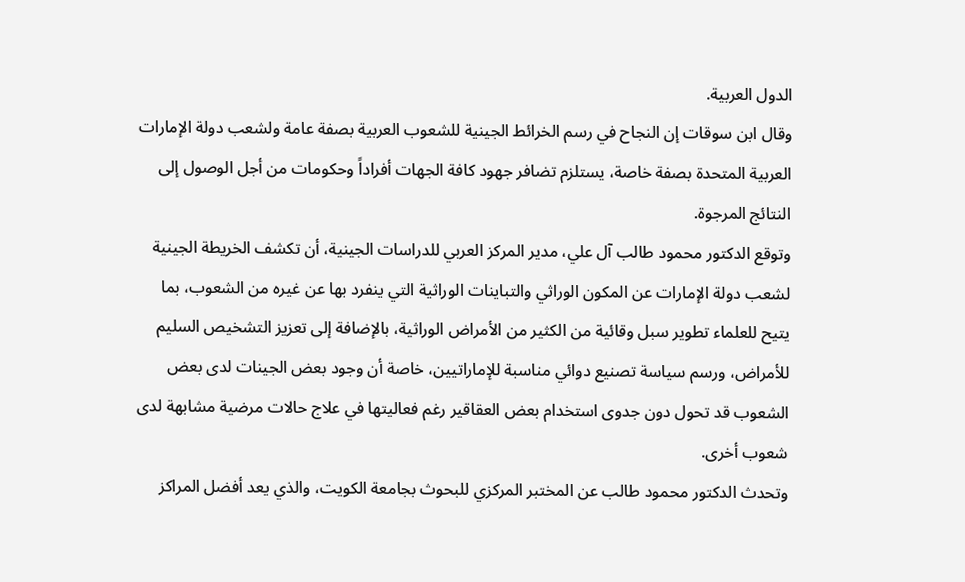الدول العربية.
وقال ابن سوقات إن النجاح في رسم الخرائط الجينية للشعوب العربية بصفة عامة ولشعب دولة الإمارات العربية المتحدة بصفة خاصة، يستلزم تضافر جهود كافة الجهات أفراداً وحكومات من أجل الوصول إلى النتائج المرجوة.
وتوقع الدكتور محمود طالب آل علي، مدير المركز العربي للدراسات الجينية، أن تكشف الخريطة الجينية لشعب دولة الإمارات عن المكون الوراثي والتباينات الوراثية التي ينفرد بها عن غيره من الشعوب، بما يتيح للعلماء تطوير سبل وقائية من الكثير من الأمراض الوراثية، بالإضافة إلى تعزيز التشخيص السليم للأمراض، ورسم سياسة تصنيع دوائي مناسبة للإماراتيين، خاصة أن وجود بعض الجينات لدى بعض الشعوب قد تحول دون جدوى استخدام بعض العقاقير رغم فعاليتها في علاج حالات مرضية مشابهة لدى شعوب أخرى.
وتحدث الدكتور محمود طالب عن المختبر المركزي للبحوث بجامعة الكويت، والذي يعد أفضل المراكز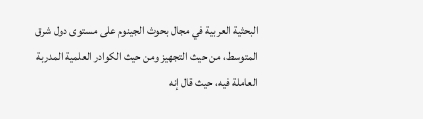البحثية العربية في مجال بحوث الجينوم على مستوى دول شرق المتوسط، من حيث التجهيز ومن حيث الكوادر العلمية المدربة العاملة فيه، حيث قال إنه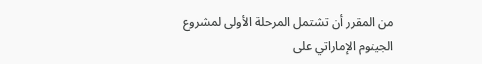من المقرر أن تشتمل المرحلة الأولى لمشروع الجينوم الإماراتي على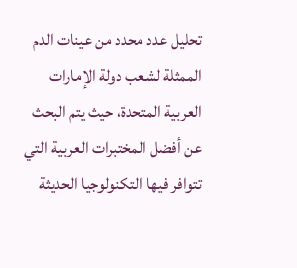تحليل عدد محدد من عينات الدم الممثلة لشعب دولة الإمارات العربية المتحدة، حيث يتم البحث عن أفضل المختبرات العربية التي تتوافر فيها التكنولوجيا الحديثة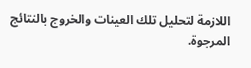اللازمة لتحليل تلك العينات والخروج بالنتائج المرجوة.